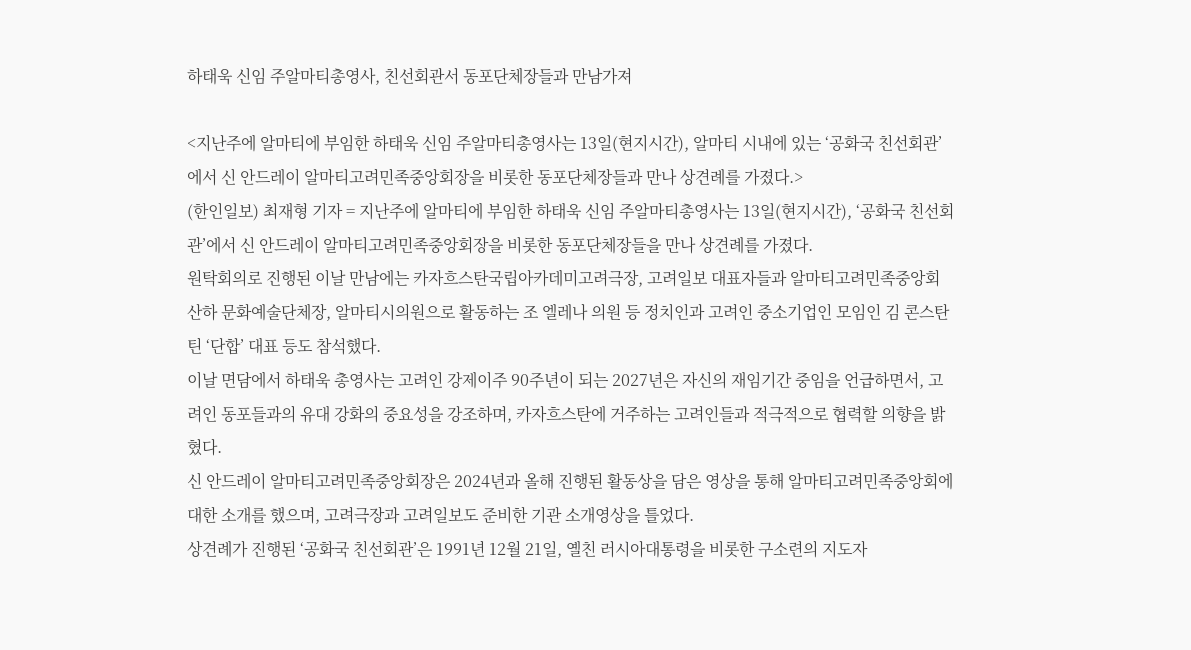하태욱 신임 주알마티총영사, 친선회관서 동포단체장들과 만남가져

<지난주에 알마티에 부임한 하태욱 신임 주알마티총영사는 13일(현지시간), 알마티 시내에 있는 ‘공화국 친선회관’에서 신 안드레이 알마티고려민족중앙회장을 비롯한 동포단체장들과 만나 상견례를 가졌다.>
(한인일보) 최재형 기자 = 지난주에 알마티에 부임한 하태욱 신임 주알마티총영사는 13일(현지시간), ‘공화국 친선회관’에서 신 안드레이 알마티고려민족중앙회장을 비롯한 동포단체장들을 만나 상견례를 가졌다.
원탁회의로 진행된 이날 만남에는 카자흐스탄국립아카데미고려극장, 고려일보 대표자들과 알마티고려민족중앙회 산하 문화예술단체장, 알마티시의원으로 활동하는 조 엘레나 의원 등 정치인과 고려인 중소기업인 모임인 김 콘스탄틴 ‘단합’ 대표 등도 참석했다.
이날 면담에서 하태욱 총영사는 고려인 강제이주 90주년이 되는 2027년은 자신의 재임기간 중임을 언급하면서, 고려인 동포들과의 유대 강화의 중요성을 강조하며, 카자흐스탄에 거주하는 고려인들과 적극적으로 협력할 의향을 밝혔다.
신 안드레이 알마티고려민족중앙회장은 2024년과 올해 진행된 활동상을 담은 영상을 통해 알마티고려민족중앙회에 대한 소개를 했으며, 고려극장과 고려일보도 준비한 기관 소개영상을 틀었다.
상견례가 진행된 ‘공화국 친선회관’은 1991년 12월 21일, 옐친 러시아대통령을 비롯한 구소련의 지도자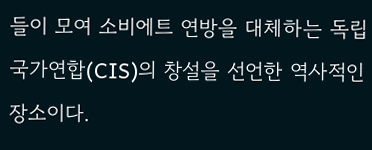들이 모여 소비에트 연방을 대체하는 독립국가연합(CIS)의 창설을 선언한 역사적인 장소이다.